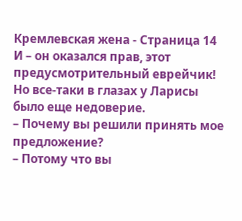Кремлевская жена - Страница 14
И – он оказался прав, этот предусмотрительный еврейчик!
Но все-таки в глазах у Ларисы было еще недоверие.
– Почему вы решили принять мое предложение?
– Потому что вы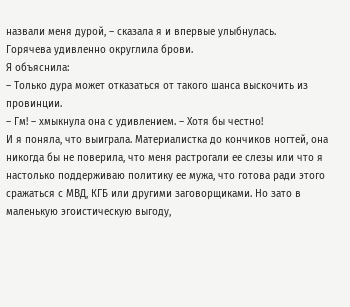назвали меня дурой, – сказала я и впервые улыбнулась.
Горячева удивленно округлила брови.
Я объяснила:
– Только дура может отказаться от такого шанса выскочить из провинции.
– Гм! – хмыкнула она с удивлением. – Хотя бы честно!
И я поняла, что выиграла. Материалистка до кончиков ногтей, она никогда бы не поверила, что меня растрогали ее слезы или что я настолько поддерживаю политику ее мужа, что готова ради этого сражаться с МВД, КГБ или другими заговорщиками. Но зато в маленькую эгоистическую выгоду,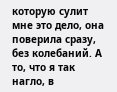которую сулит мне это дело, она поверила сразу, без колебаний. А то, что я так нагло, в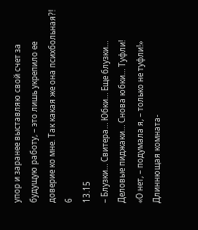упор и заранее выставляю свой счет за будущую работу, – это лишь укрепило ее доверие ко мне. Так какая же она психбольная?!
6
13.15
– Блузки… Свитера… Юбки… Еще блузки… Деловые пиджаки… Снова юбки… Туфли!
«О нет, – подумала я, – только не туфли!»
Длиннющая комната-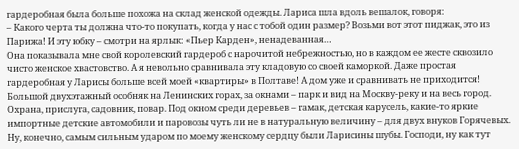гардеробная была больше похожа на склад женской одежды. Лариса шла вдоль вешалок, говоря:
– Какого черта ты должна что-то покупать, когда у нас с тобой один размер? Возьми вот этот пиджак, это из Парижа! И эту юбку – смотри на ярлык: «Пьер Карден», ненадеванная…
Она показывала мне свой королевский гардероб с нарочитой небрежностью, но в каждом ее жесте сквозило чисто женское хвастовство. А я невольно сравнивала эту кладовую со своей каморкой. Даже простая гардеробная у Ларисы больше всей моей «квартиры» в Полтаве! А дом уже и сравнивать не приходится! Большой двухэтажный особняк на Ленинских горах, за окнами – парк и вид на Москву-реку и на весь город. Охрана, прислуга, садовник, повар. Под окном среди деревьев – гамак, детская карусель, какие-то яркие импортные детские автомобили и паровозы чуть ли не в натуральную величину – для двух внуков Горячевых.
Ну, конечно, самым сильным ударом по моему женскому сердцу были Ларисины шубы. Господи, ну как тут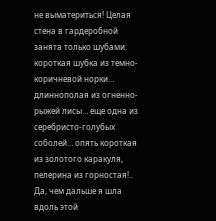не выматериться! Целая стена в гардеробной занята только шубами: короткая шубка из темно-коричневой норки… длиннополая из огненно-рыжей лисы… еще одна из серебристо-голубых соболей… опять короткая из золотого каракуля, пелерина из горностая!..
Да, чем дальше я шла вдоль этой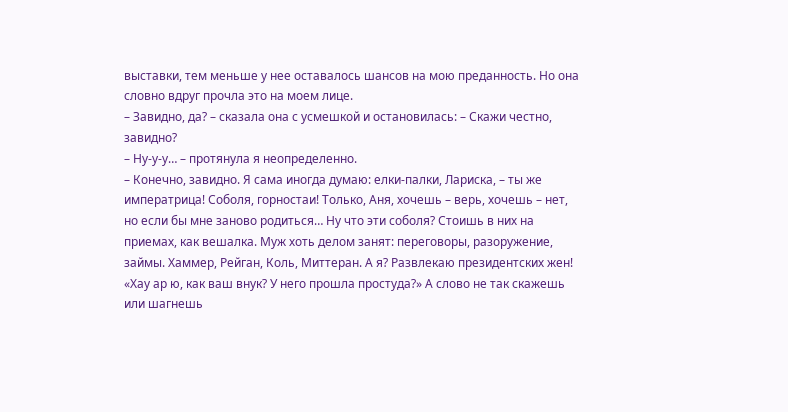выставки, тем меньше у нее оставалось шансов на мою преданность. Но она словно вдруг прочла это на моем лице.
– Завидно, да? – сказала она с усмешкой и остановилась: – Скажи честно, завидно?
– Ну-у-у… – протянула я неопределенно.
– Конечно, завидно. Я сама иногда думаю: елки-палки, Лариска, – ты же императрица! Соболя, горностаи! Только, Аня, хочешь – верь, хочешь – нет, но если бы мне заново родиться… Ну что эти соболя? Стоишь в них на приемах, как вешалка. Муж хоть делом занят: переговоры, разоружение, займы. Хаммер, Рейган, Коль, Миттеран. А я? Развлекаю президентских жен! «Хау ар ю, как ваш внук? У него прошла простуда?» А слово не так скажешь или шагнешь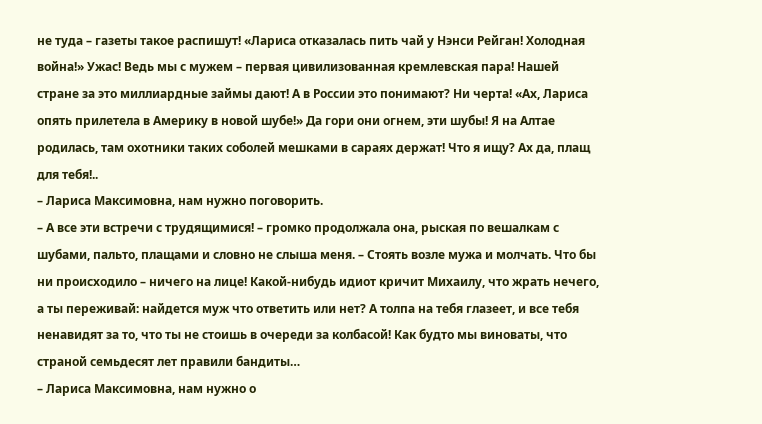не туда – газеты такое распишут! «Лариса отказалась пить чай у Нэнси Рейган! Холодная война!» Ужас! Ведь мы с мужем – первая цивилизованная кремлевская пара! Нашей стране за это миллиардные займы дают! А в России это понимают? Ни черта! «Ах, Лариса опять прилетела в Америку в новой шубе!» Да гори они огнем, эти шубы! Я на Алтае родилась, там охотники таких соболей мешками в сараях держат! Что я ищу? Ах да, плащ для тебя!..
– Лариса Максимовна, нам нужно поговорить.
– А все эти встречи с трудящимися! – громко продолжала она, рыская по вешалкам с шубами, пальто, плащами и словно не слыша меня. – Стоять возле мужа и молчать. Что бы ни происходило – ничего на лице! Какой-нибудь идиот кричит Михаилу, что жрать нечего, а ты переживай: найдется муж что ответить или нет? А толпа на тебя глазеет, и все тебя ненавидят за то, что ты не стоишь в очереди за колбасой! Как будто мы виноваты, что страной семьдесят лет правили бандиты…
– Лариса Максимовна, нам нужно о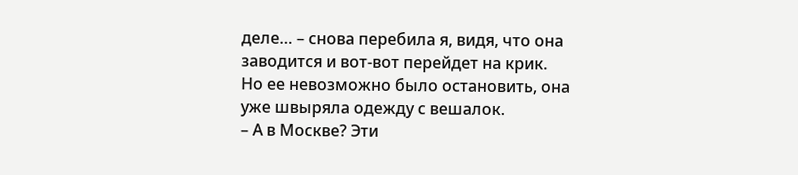деле… – снова перебила я, видя, что она заводится и вот-вот перейдет на крик.
Но ее невозможно было остановить, она уже швыряла одежду с вешалок.
– А в Москве? Эти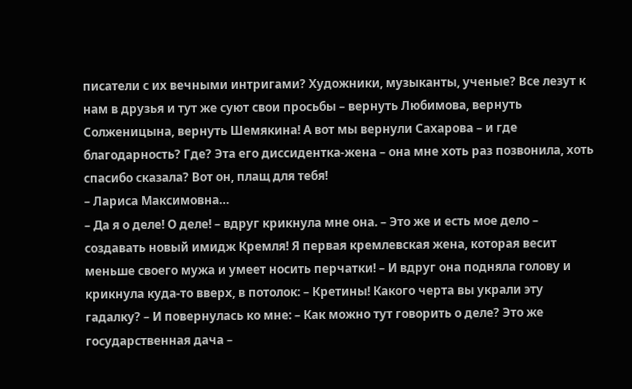писатели с их вечными интригами? Художники, музыканты, ученые? Все лезут к нам в друзья и тут же суют свои просьбы – вернуть Любимова, вернуть Солженицына, вернуть Шемякина! А вот мы вернули Сахарова – и где благодарность? Где? Эта его диссидентка-жена – она мне хоть раз позвонила, хоть спасибо сказала? Вот он, плащ для тебя!
– Лариса Максимовна…
– Да я о деле! О деле! – вдруг крикнула мне она. – Это же и есть мое дело – создавать новый имидж Кремля! Я первая кремлевская жена, которая весит меньше своего мужа и умеет носить перчатки! – И вдруг она подняла голову и крикнула куда-то вверх, в потолок: – Кретины! Какого черта вы украли эту гадалку? – И повернулась ко мне: – Как можно тут говорить о деле? Это же государственная дача –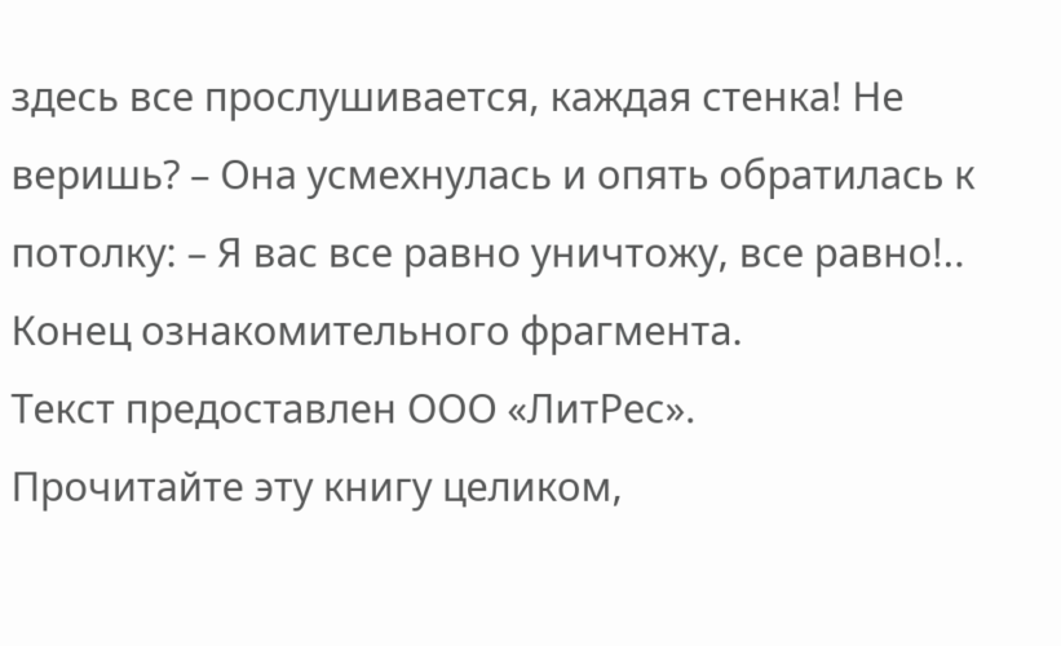здесь все прослушивается, каждая стенка! Не веришь? – Она усмехнулась и опять обратилась к потолку: – Я вас все равно уничтожу, все равно!..
Конец ознакомительного фрагмента.
Текст предоставлен ООО «ЛитРес».
Прочитайте эту книгу целиком,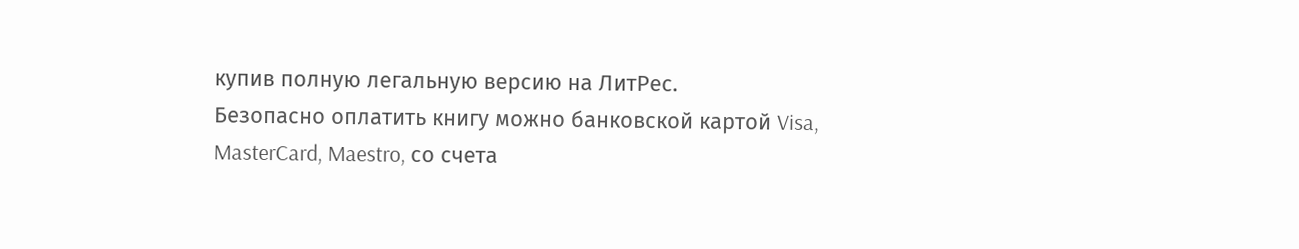купив полную легальную версию на ЛитРес.
Безопасно оплатить книгу можно банковской картой Visa, MasterCard, Maestro, со счета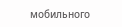мобильного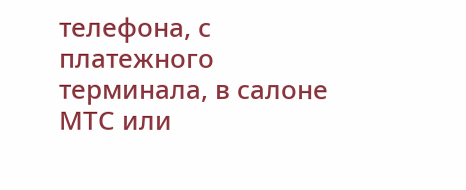телефона, с платежного терминала, в салоне МТС или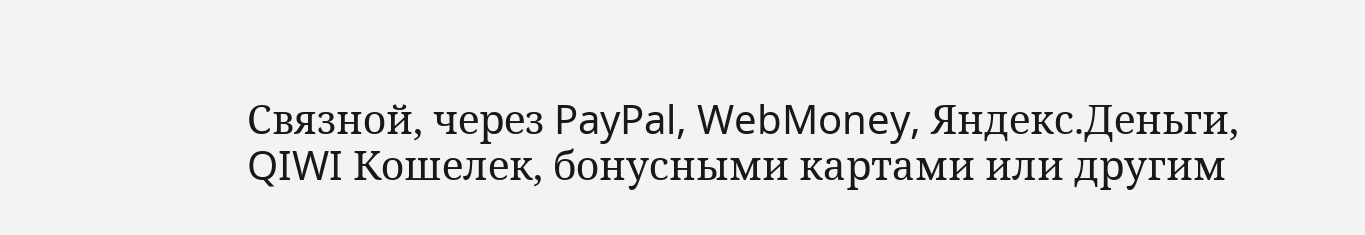Связной, через PayPal, WebMoney, Яндекс.Деньги, QIWI Кошелек, бонусными картами или другим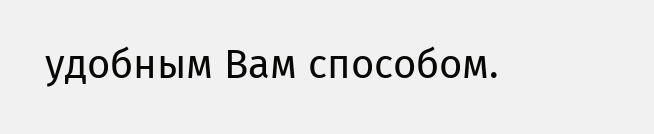удобным Вам способом.